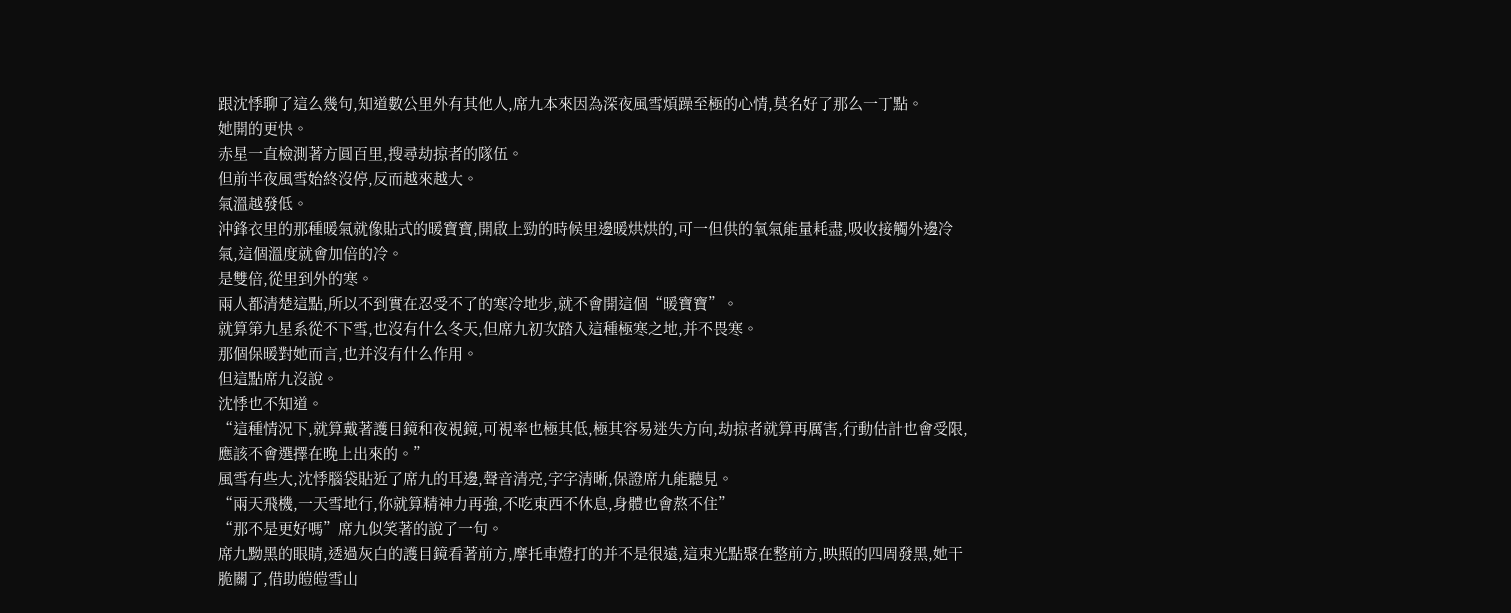跟沈悸聊了這么幾句,知道數公里外有其他人,席九本來因為深夜風雪煩躁至極的心情,莫名好了那么一丁點。
她開的更快。
赤星一直檢測著方圓百里,搜尋劫掠者的隊伍。
但前半夜風雪始終沒停,反而越來越大。
氣溫越發低。
沖鋒衣里的那種暖氣就像貼式的暖寶寶,開啟上勁的時候里邊暖烘烘的,可一但供的氧氣能量耗盡,吸收接觸外邊冷氣,這個溫度就會加倍的冷。
是雙倍,從里到外的寒。
兩人都清楚這點,所以不到實在忍受不了的寒冷地步,就不會開這個“暖寶寶”。
就算第九星系從不下雪,也沒有什么冬天,但席九初次踏入這種極寒之地,并不畏寒。
那個保暖對她而言,也并沒有什么作用。
但這點席九沒說。
沈悸也不知道。
“這種情況下,就算戴著護目鏡和夜視鏡,可視率也極其低,極其容易迷失方向,劫掠者就算再厲害,行動估計也會受限,應該不會選擇在晚上出來的。”
風雪有些大,沈悸腦袋貼近了席九的耳邊,聲音清亮,字字清晰,保證席九能聽見。
“兩天飛機,一天雪地行,你就算精神力再強,不吃東西不休息,身體也會熬不住”
“那不是更好嗎”席九似笑著的說了一句。
席九黝黑的眼睛,透過灰白的護目鏡看著前方,摩托車燈打的并不是很遠,這束光點聚在整前方,映照的四周發黑,她干脆關了,借助皚皚雪山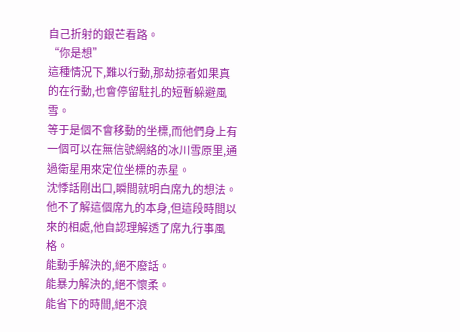自己折射的銀芒看路。
“你是想”
這種情況下,難以行動,那劫掠者如果真的在行動,也會停留駐扎的短暫躲避風雪。
等于是個不會移動的坐標,而他們身上有一個可以在無信號網絡的冰川雪原里,通過衛星用來定位坐標的赤星。
沈悸話剛出口,瞬間就明白席九的想法。
他不了解這個席九的本身,但這段時間以來的相處,他自認理解透了席九行事風格。
能動手解決的,絕不廢話。
能暴力解決的,絕不懷柔。
能省下的時間,絕不浪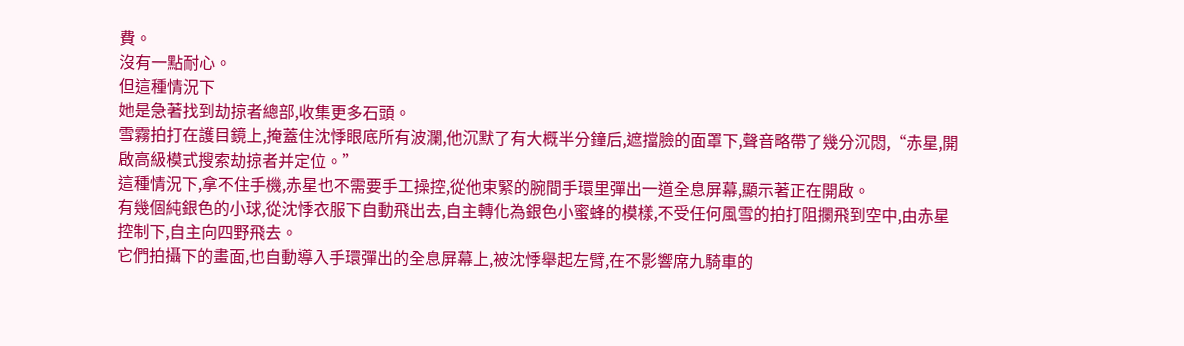費。
沒有一點耐心。
但這種情況下
她是急著找到劫掠者總部,收集更多石頭。
雪霧拍打在護目鏡上,掩蓋住沈悸眼底所有波瀾,他沉默了有大概半分鐘后,遮擋臉的面罩下,聲音略帶了幾分沉悶,“赤星,開啟高級模式搜索劫掠者并定位。”
這種情況下,拿不住手機,赤星也不需要手工操控,從他束緊的腕間手環里彈出一道全息屏幕,顯示著正在開啟。
有幾個純銀色的小球,從沈悸衣服下自動飛出去,自主轉化為銀色小蜜蜂的模樣,不受任何風雪的拍打阻攔飛到空中,由赤星控制下,自主向四野飛去。
它們拍攝下的畫面,也自動導入手環彈出的全息屏幕上,被沈悸舉起左臂,在不影響席九騎車的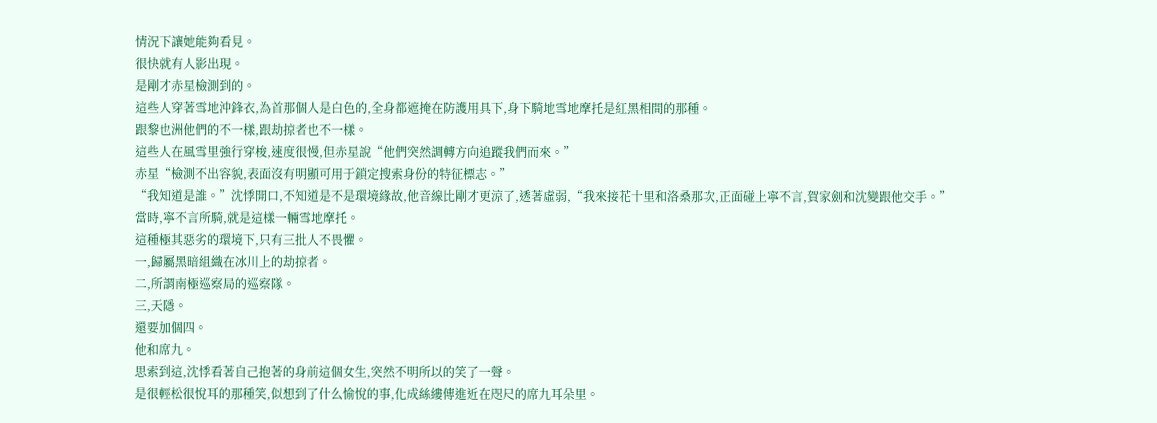情況下讓她能夠看見。
很快就有人影出現。
是剛才赤星檢測到的。
這些人穿著雪地沖鋒衣,為首那個人是白色的,全身都遮掩在防護用具下,身下騎地雪地摩托是紅黑相間的那種。
跟黎也洲他們的不一樣,跟劫掠者也不一樣。
這些人在風雪里強行穿梭,速度很慢,但赤星說“他們突然調轉方向追蹤我們而來。”
赤星“檢測不出容貌,表面沒有明顯可用于鎖定搜索身份的特征標志。”
“我知道是誰。”沈悸開口,不知道是不是環境緣故,他音線比剛才更涼了,透著虛弱,“我來接花十里和洛桑那次,正面碰上寧不言,賀家劍和沈變跟他交手。”
當時,寧不言所騎,就是這樣一輛雪地摩托。
這種極其惡劣的環境下,只有三批人不畏懼。
一,歸屬黑暗組織在冰川上的劫掠者。
二,所謂南極巡察局的巡察隊。
三,天隱。
還要加個四。
他和席九。
思索到這,沈悸看著自己抱著的身前這個女生,突然不明所以的笑了一聲。
是很輕松很悅耳的那種笑,似想到了什么愉悅的事,化成絲縷傳進近在咫尺的席九耳朵里。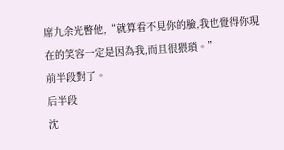席九余光瞥他,“就算看不見你的臉,我也覺得你現在的笑容一定是因為我,而且很猥瑣。”
前半段對了。
后半段
沈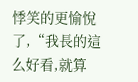悸笑的更愉悅了,“我長的這么好看,就算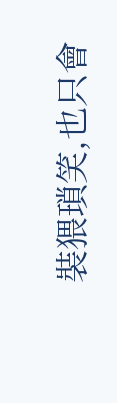裝猥瑣笑,也只會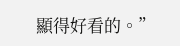顯得好看的。”